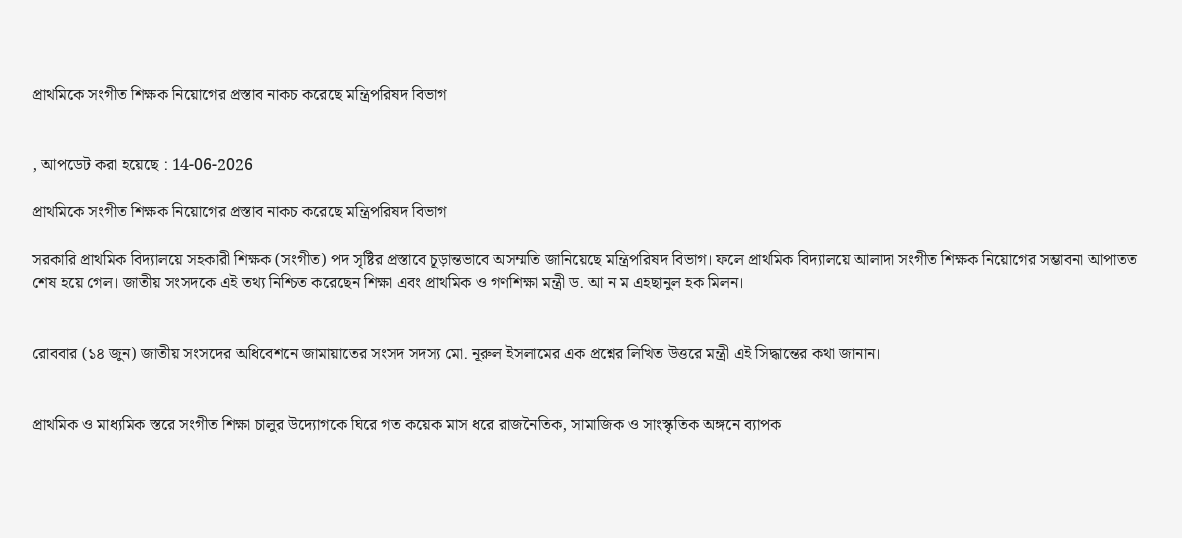প্রাথমিকে সংগীত শিক্ষক নিয়োগের প্রস্তাব নাকচ করেছে মন্ত্রিপরিষদ বিভাগ


, আপডেট করা হয়েছে : 14-06-2026

প্রাথমিকে সংগীত শিক্ষক নিয়োগের প্রস্তাব নাকচ করেছে মন্ত্রিপরিষদ বিভাগ

সরকারি প্রাথমিক বিদ্যালয়ে সহকারী শিক্ষক (সংগীত) পদ সৃষ্টির প্রস্তাবে চূড়ান্তভাবে অসম্মতি জানিয়েছে মন্ত্রিপরিষদ বিভাগ। ফলে প্রাথমিক বিদ্যালয়ে আলাদা সংগীত শিক্ষক নিয়োগের সম্ভাবনা আপাতত শেষ হয়ে গেল। জাতীয় সংসদকে এই তথ্য নিশ্চিত করেছেন শিক্ষা এবং প্রাথমিক ও গণশিক্ষা মন্ত্রী ড. আ ন ম এহছানুল হক মিলন।


রোববার (১৪ জুন) জাতীয় সংসদের অধিবেশনে জামায়াতের সংসদ সদস্য মো. নূরুল ইসলামের এক প্রশ্নের লিখিত উত্তরে মন্ত্রী এই সিদ্ধান্তের কথা জানান।


প্রাথমিক ও মাধ্যমিক স্তরে সংগীত শিক্ষা চালুর উদ্যোগকে ঘিরে গত কয়েক মাস ধরে রাজনৈতিক, সামাজিক ও সাংস্কৃতিক অঙ্গনে ব্যাপক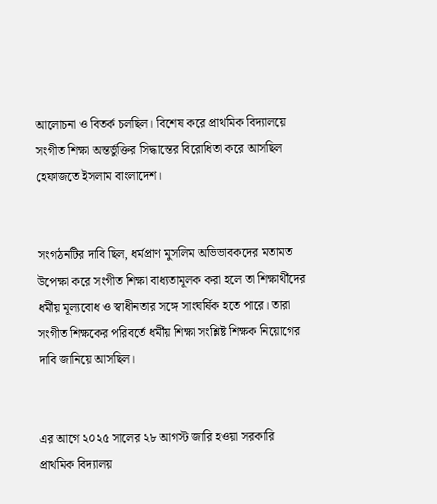আলোচনা ও বিতর্ক চলছিল। বিশেষ করে প্রাথমিক বিদ্যালয়ে সংগীত শিক্ষা অন্তর্ভুক্তির সিদ্ধান্তের বিরোধিতা করে আসছিল হেফাজতে ইসলাম বাংলাদেশ।


সংগঠনটির দাবি ছিল, ধর্মপ্রাণ মুসলিম অভিভাবকদের মতামত উপেক্ষা করে সংগীত শিক্ষা বাধ্যতামূলক করা হলে তা শিক্ষার্থীদের ধর্মীয় মূল্যবোধ ও স্বাধীনতার সঙ্গে সাংঘর্ষিক হতে পারে। তারা সংগীত শিক্ষকের পরিবর্তে ধর্মীয় শিক্ষা সংশ্লিষ্ট শিক্ষক নিয়োগের দাবি জানিয়ে আসছিল।


এর আগে ২০২৫ সালের ২৮ আগস্ট জারি হওয়া সরকারি প্রাথমিক বিদ্যালয়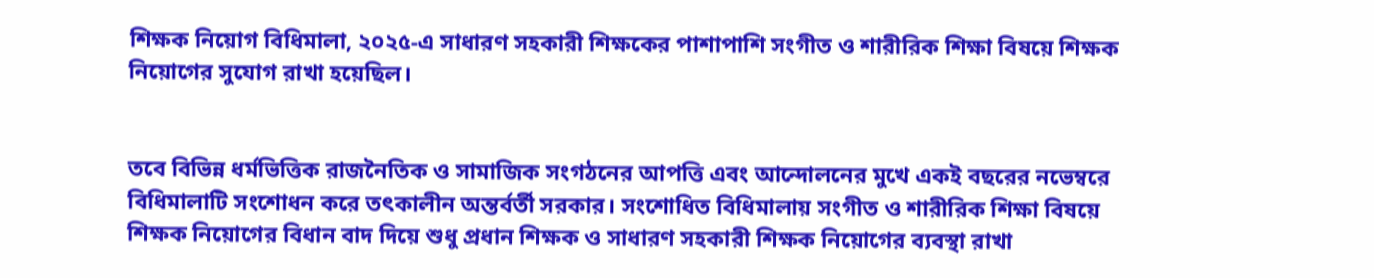শিক্ষক নিয়োগ বিধিমালা, ২০২৫-এ সাধারণ সহকারী শিক্ষকের পাশাপাশি সংগীত ও শারীরিক শিক্ষা বিষয়ে শিক্ষক নিয়োগের সুযোগ রাখা হয়েছিল।


তবে বিভিন্ন ধর্মভিত্তিক রাজনৈতিক ও সামাজিক সংগঠনের আপত্তি এবং আন্দোলনের মুখে একই বছরের নভেম্বরে বিধিমালাটি সংশোধন করে তৎকালীন অন্তর্বর্তী সরকার। সংশোধিত বিধিমালায় সংগীত ও শারীরিক শিক্ষা বিষয়ে শিক্ষক নিয়োগের বিধান বাদ দিয়ে শুধু প্রধান শিক্ষক ও সাধারণ সহকারী শিক্ষক নিয়োগের ব্যবস্থা রাখা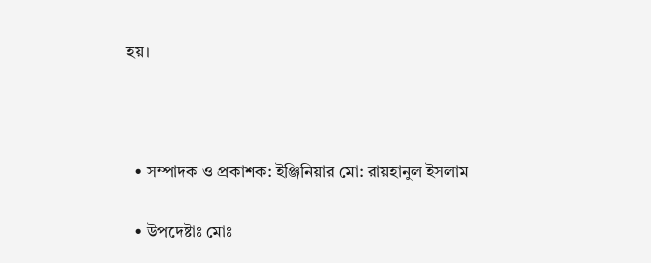হয়।



  • সম্পাদক ও প্রকাশক: ইঞ্জিনিয়ার মো: রায়হানুল ইসলাম

  • উপদেষ্টাঃ মোঃ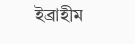ইব্রাহীম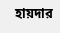হায়দার